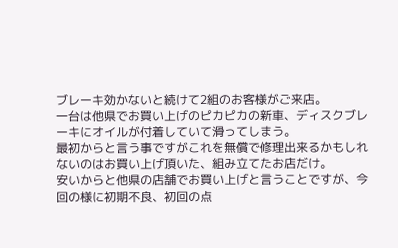ブレーキ効かないと続けて2組のお客様がご来店。
一台は他県でお買い上げのピカピカの新車、ディスクブレーキにオイルが付着していて滑ってしまう。
最初からと言う事ですがこれを無償で修理出来るかもしれないのはお買い上げ頂いた、組み立てたお店だけ。
安いからと他県の店舗でお買い上げと言うことですが、今回の様に初期不良、初回の点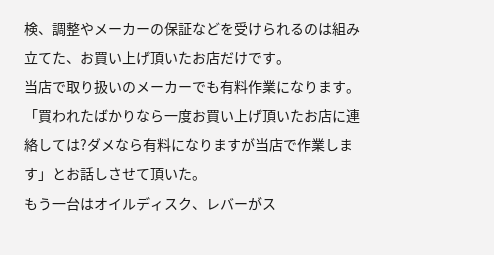検、調整やメーカーの保証などを受けられるのは組み立てた、お買い上げ頂いたお店だけです。
当店で取り扱いのメーカーでも有料作業になります。
「買われたばかりなら一度お買い上げ頂いたお店に連絡しては?ダメなら有料になりますが当店で作業します」とお話しさせて頂いた。
もう一台はオイルディスク、レバーがス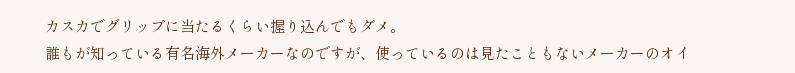カスカでグリップに当たるくらい握り込んでもダメ。
誰もが知っている有名海外メーカーなのですが、使っているのは見たこともないメーカーのオイ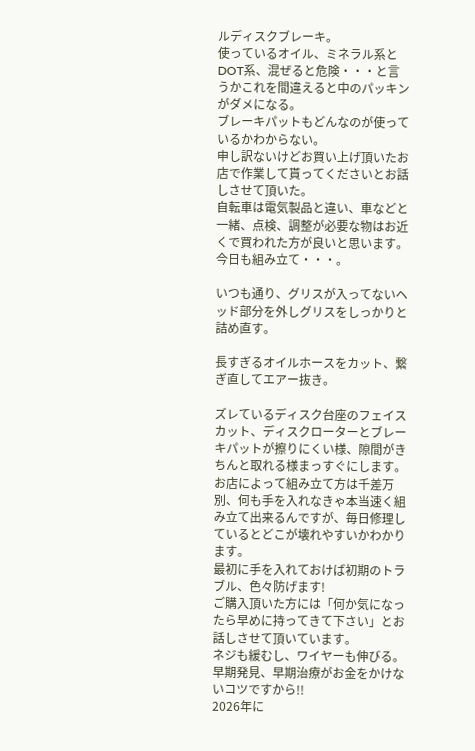ルディスクブレーキ。
使っているオイル、ミネラル系とDOT系、混ぜると危険・・・と言うかこれを間違えると中のパッキンがダメになる。
ブレーキパットもどんなのが使っているかわからない。
申し訳ないけどお買い上げ頂いたお店で作業して貰ってくださいとお話しさせて頂いた。
自転車は電気製品と違い、車などと一緒、点検、調整が必要な物はお近くで買われた方が良いと思います。
今日も組み立て・・・。

いつも通り、グリスが入ってないヘッド部分を外しグリスをしっかりと詰め直す。

長すぎるオイルホースをカット、繋ぎ直してエアー抜き。

ズレているディスク台座のフェイスカット、ディスクローターとブレーキパットが擦りにくい様、隙間がきちんと取れる様まっすぐにします。
お店によって組み立て方は千差万別、何も手を入れなきゃ本当速く組み立て出来るんですが、毎日修理しているとどこが壊れやすいかわかります。
最初に手を入れておけば初期のトラブル、色々防げます!
ご購入頂いた方には「何か気になったら早めに持ってきて下さい」とお話しさせて頂いています。
ネジも緩むし、ワイヤーも伸びる。
早期発見、早期治療がお金をかけないコツですから!!
2026年に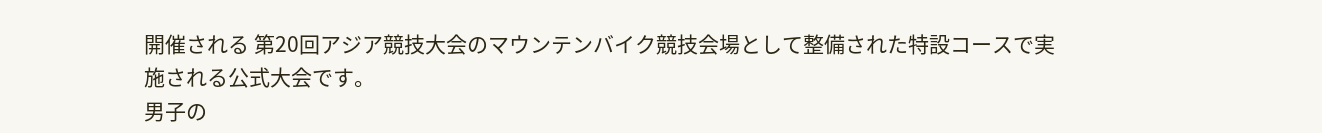開催される 第20回アジア競技大会のマウンテンバイク競技会場として整備された特設コースで実施される公式大会です。
男子の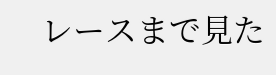レースまで見た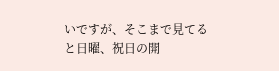いですが、そこまで見てると日曜、祝日の開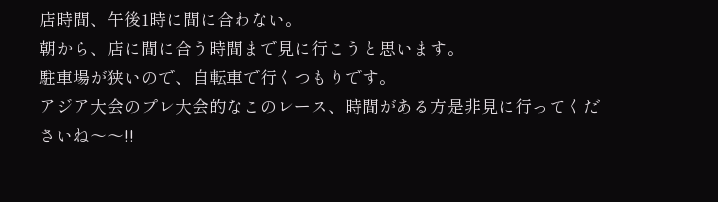店時間、午後1時に間に合わない。
朝から、店に間に合う時間まで見に行こうと思います。
駐車場が狭いので、自転車で行くつもりです。
アジア大会のプレ大会的なこのレース、時間がある方是非見に行ってくださいね〜〜!!